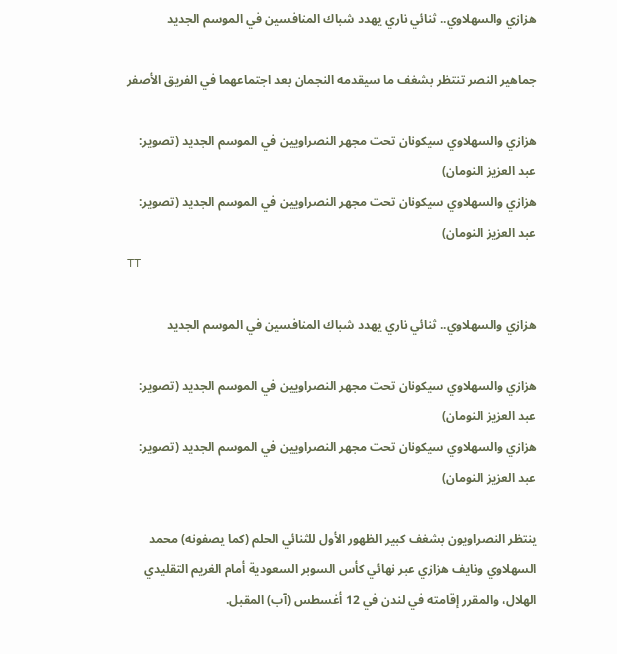هزازي والسهلاوي.. ثنائي ناري يهدد شباك المنافسين في الموسم الجديد

جماهير النصر تنتظر بشغف ما سيقدمه النجمان بعد اجتماعهما في الفريق الأصفر

هزازي والسهلاوي سيكونان تحت مجهر النصراويين في الموسم الجديد (تصوير: عبد العزيز النومان)
هزازي والسهلاوي سيكونان تحت مجهر النصراويين في الموسم الجديد (تصوير: عبد العزيز النومان)
TT

هزازي والسهلاوي.. ثنائي ناري يهدد شباك المنافسين في الموسم الجديد

هزازي والسهلاوي سيكونان تحت مجهر النصراويين في الموسم الجديد (تصوير: عبد العزيز النومان)
هزازي والسهلاوي سيكونان تحت مجهر النصراويين في الموسم الجديد (تصوير: عبد العزيز النومان)

ينتظر النصراويون بشغف كبير الظهور الأول للثنائي الحلم (كما يصفونه) محمد السهلاوي ونايف هزازي عبر نهائي كأس السوبر السعودية أمام الغريم التقليدي الهلال، والمقرر إقامته في لندن في 12 أغسطس (آب) المقبل.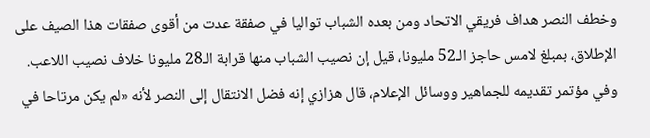وخطف النصر هداف فريقي الاتحاد ومن بعده الشباب تواليا في صفقة عدت من أقوى صفقات هذا الصيف على الإطلاق، بمبلغ لامس حاجز الـ52 مليونا، قيل إن نصيب الشباب منها قرابة الـ28 مليونا خلاف نصيب اللاعب.
وفي مؤتمر تقديمه للجماهير ووسائل الإعلام، قال هزازي إنه فضل الانتقال إلى النصر لأنه «لم يكن مرتاحا في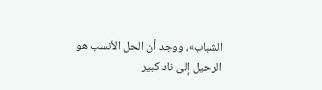الشباب»، ووجد أن الحل الأنسب هو الرحيل إلى ناد كبير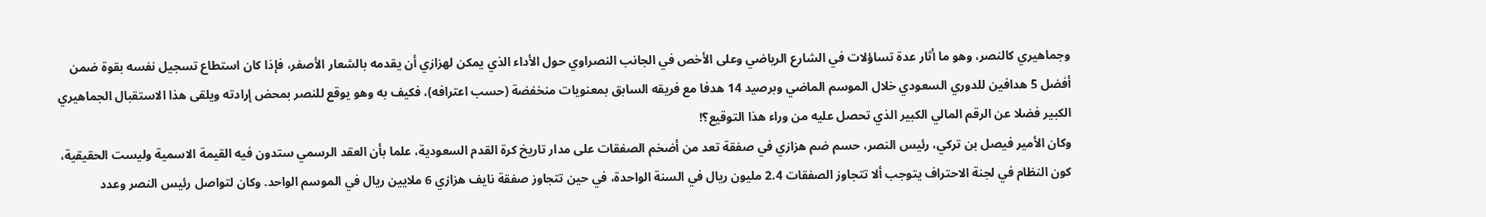وجماهيري كالنصر، وهو ما أثار عدة تساؤلات في الشارع الرياضي وعلى الأخص في الجانب النصراوي حول الأداء الذي يمكن لهزازي أن يقدمه بالشعار الأصفر، فإذا كان استطاع تسجيل نفسه بقوة ضمن أفضل 5 هدافين للدوري السعودي خلال الموسم الماضي وبرصيد 14 هدفا مع فريقه السابق بمعنويات منخفضة (حسب اعترافه)، فكيف به وهو يوقع للنصر بمحض إرادته ويلقى هذا الاستقبال الجماهيري الكبير فضلا عن الرقم المالي الكبير الذي تحصل عليه من وراء هذا التوقيع؟!
وكان الأمير فيصل بن تركي، رئيس النصر، حسم ضم هزازي في صفقة تعد من أضخم الصفقات على مدار تاريخ كرة القدم السعودية، علما بأن العقد الرسمي ستدون فيه القيمة الاسمية وليست الحقيقية، كون النظام في لجنة الاحتراف يتوجب ألا تتجاوز الصفقات 2.4 مليون ريال في السنة الواحدة، في حين تتجاوز صفقة نايف هزازي 6 ملايين ريال في الموسم الواحد. وكان لتواصل رئيس النصر وعدد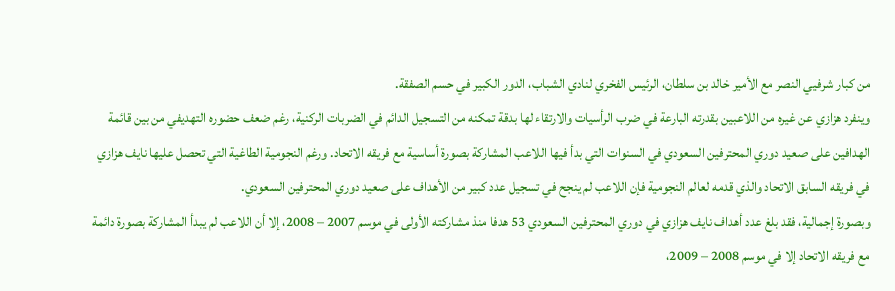من كبار شرفيي النصر مع الأمير خالد بن سلطان، الرئيس الفخري لنادي الشباب، الدور الكبير في حسم الصفقة.
وينفرد هزازي عن غيره من اللاعبين بقدرته البارعة في ضرب الرأسيات والارتقاء لها بدقة تمكنه من التسجيل الدائم في الضربات الركنية، رغم ضعف حضوره التهديفي من بين قائمة الهدافين على صعيد دوري المحترفين السعودي في السنوات التي بدأ فيها اللاعب المشاركة بصورة أساسية مع فريقه الاتحاد. ورغم النجومية الطاغية التي تحصل عليها نايف هزازي في فريقه السابق الاتحاد والذي قدمه لعالم النجومية فإن اللاعب لم ينجح في تسجيل عدد كبير من الأهداف على صعيد دوري المحترفين السعودي.
وبصورة إجمالية، فقد بلغ عدد أهداف نايف هزازي في دوري المحترفين السعودي 53 هدفا منذ مشاركته الأولى في موسم 2007 – 2008، إلا أن اللاعب لم يبدأ المشاركة بصورة دائمة مع فريقه الاتحاد إلا في موسم 2008 – 2009،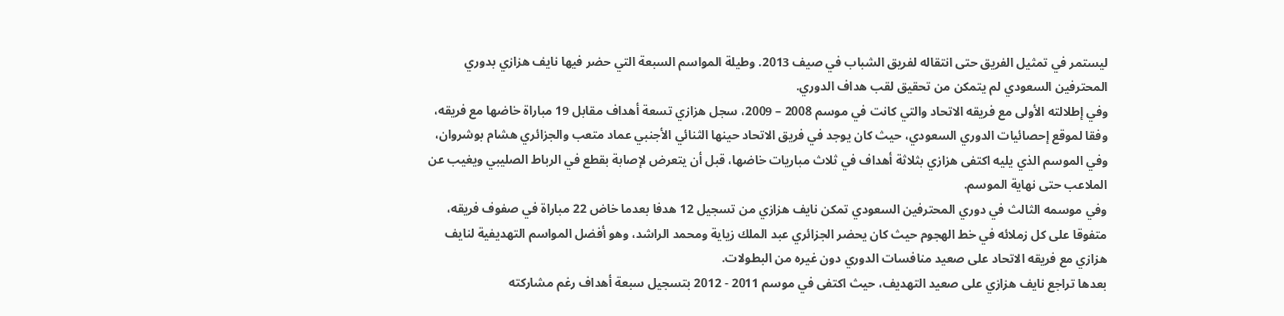ليستمر في تمثيل الفريق حتى انتقاله لفريق الشباب في صيف 2013. وطيلة المواسم السبعة التي حضر فيها نايف هزازي بدوري المحترفين السعودي لم يتمكن من تحقيق لقب هداف الدوري.
وفي إطلالته الأولى مع فريقه الاتحاد والتي كانت في موسم 2008 – 2009، سجل هزازي تسعة أهداف مقابل 19 مباراة خاضها مع فريقه، وفقا لموقع إحصائيات الدوري السعودي، حيث كان يوجد في فريق الاتحاد حينها الثنائي الأجنبي عماد متعب والجزائري هشام بوشروان، وفي الموسم الذي يليه اكتفى هزازي بثلاثة أهداف في ثلاث مباريات خاضها، قبل أن يتعرض لإصابة بقطع في الرباط الصليبي ويغيب عن الملاعب حتى نهاية الموسم.
وفي موسمه الثالث في دوري المحترفين السعودي تمكن نايف هزازي من تسجيل 12 هدفا بعدما خاض 22 مباراة في صفوف فريقه، متفوقا على كل زملائه في خط الهجوم حيث كان يحضر الجزائري عبد الملك زياية ومحمد الراشد، وهو أفضل المواسم التهديفية لنايف هزازي مع فريقه الاتحاد على صعيد منافسات الدوري دون غيره من البطولات.
بعدها تراجع نايف هزازي على صعيد التهديف، حيث اكتفى في موسم 2011 - 2012 بتسجيل سبعة أهداف رغم مشاركته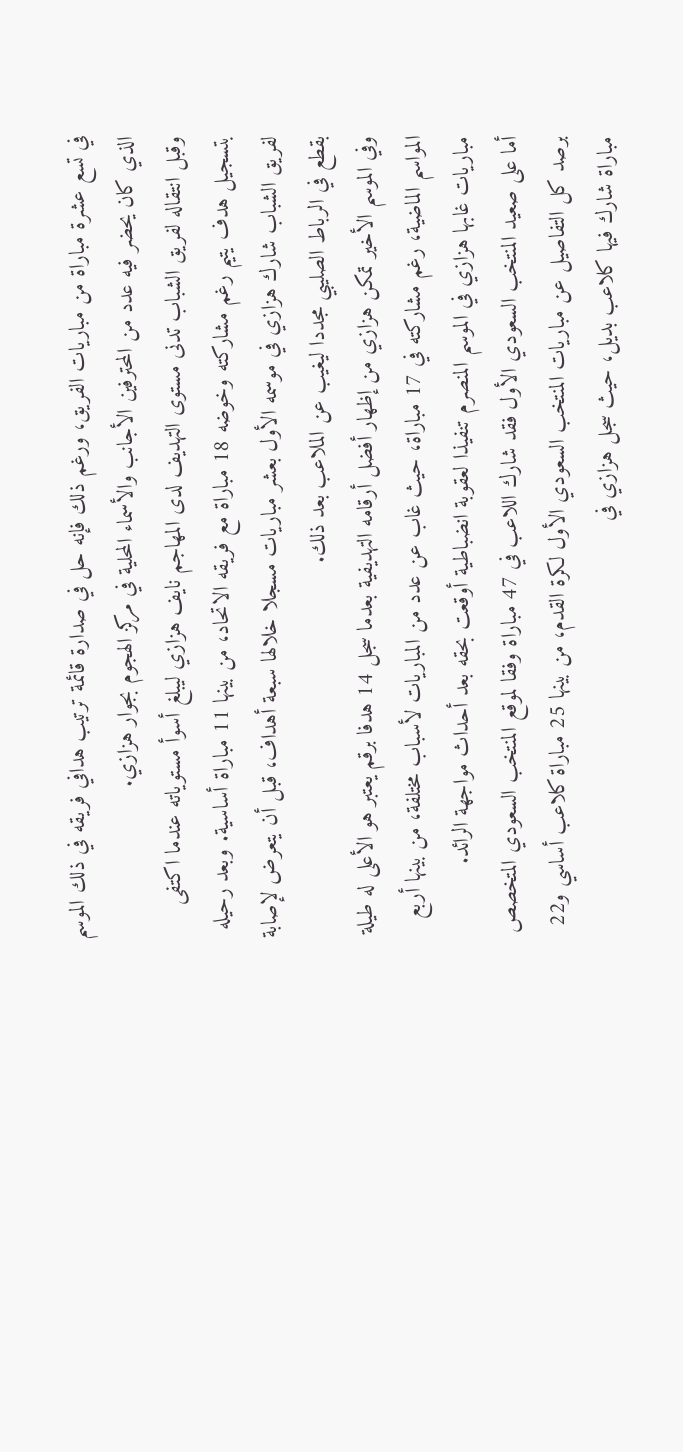في تسع عشرة مباراة من مباريات الفريق، ورغم ذلك فإنه حل في صدارة قائمة ترتيب هدافي فريقه في ذلك الموسم الذي كان يحضر فيه عدد من المحترفين الأجانب والأسماء المحلية في مركز الهجوم بجوار هزازي.
وقبل انتقاله لفريق الشباب تدنى مستوى التهديف لدى المهاجم نايف هزازي ليبلغ أسوأ مستوياته عندما اكتفى بتسجيل هدف يتيم رغم مشاركته وخوضه 18 مباراة مع فريقه الاتحاد، من بينها 11 مباراة أساسية. وبعد رحيله لفريق الشباب شارك هزازي في موسمه الأول بعشر مباريات مسجلا خلالها سبعة أهداف، قبل أن يتعرض لإصابة بقطع في الرباط الصليبي مجددا ليغيب عن الملاعب بعد ذلك.
وفي الموسم الأخير تمكن هزازي من إظهار أفضل أرقامه التهديفية بعدما سجل 14 هدفا برقم يعتبر هو الأعلى له طيلة المواسم الماضية، رغم مشاركته في 17 مباراة، حيث غاب عن عدد من المباريات لأسباب مختلفة، من بينها أربع مباريات غابها هزازي في الموسم المنصرم تنفيذا لعقوبة انضباطية أوقعت بحقه بعد أحداث مواجهة الرائد.
أما على صعيد المنتخب السعودي الأول فقد شارك اللاعب في 47 مباراة وفقا لموقع المنتخب السعودي المتخصص برصد كل التفاصيل عن مباريات المنتخب السعودي الأول لكرة القدم، من بينها 25 مباراة كلاعب أساسي و22 مباراة شارك فيها كلاعب بديل، حيث سجل هزازي في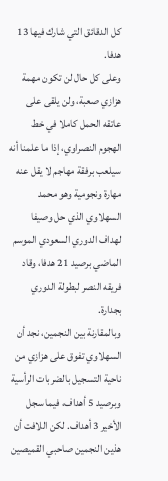كل الدقائق التي شارك فيها 13 هدفا.
وعلى كل حال لن تكون مهمة هزازي صعبة، ولن يلقى على عاتقه الحمل كاملا في خط الهجوم النصراوي، إذا ما علمنا أنه سيلعب برفقة مهاجم لا يقل عنه مهارة ونجومية وهو محمد السهلاوي الذي حل وصيفا لهداف الدوري السعودي الموسم الماضي برصيد 21 هدفا، وقاد فريقه النصر لبطولة الدوري بجدارة.
وبالمقارنة بين النجمين، نجد أن السهلاوي تفوق على هزازي من ناحية التسجيل بالضربات الرأسية وبرصيد 5 أهداف، فيما سجل الأخير 3 أهداف. لكن اللافت أن هذين النجمين صاحبي القميصين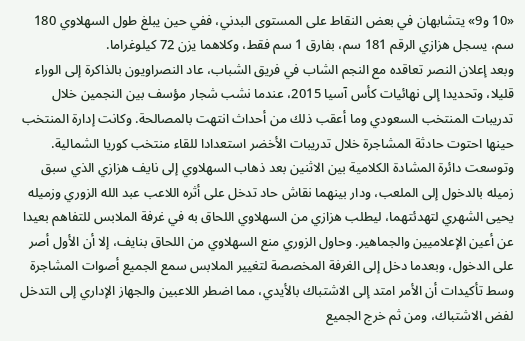«10 و9» يتشابهان في بعض النقاط على المستوى البدني، ففي حين يبلغ طول السهلاوي 180 سم، يسجل هزازي الرقم 181 سم، بفارق 1 سم فقط، وكلاهما يزن 72 كيلوغراما.
وبعد إعلان النصر تعاقده مع النجم الشاب في فريق الشباب، عاد النصراويون بالذاكرة إلى الوراء قليلا، وتحديدا إلى نهائيات كأس آسيا 2015، عندما نشب شجار مؤسف بين النجمين خلال تدريبات المنتخب السعودي وما أعقب ذلك من أحداث انتهت بالمصالحة. وكانت إدارة المنتخب حينها احتوت حادثة المشاجرة خلال تدريبات الأخضر استعدادا للقاء منتخب كوريا الشمالية.
وتوسعت دائرة المشادة الكلامية بين الاثنين بعد ذهاب السهلاوي إلى نايف هزازي الذي سبق زميله بالدخول إلى الملعب، ودار بينهما نقاش حاد تدخل على أثره اللاعب عبد الله الزوري وزميله يحيى الشهري لتهدئتهما، ليطلب هزازي من السهلاوي اللحاق به في غرفة الملابس للتفاهم بعيدا عن أعين الإعلاميين والجماهير. وحاول الزوري منع السهلاوي من اللحاق بنايف، إلا أن الأول أصر على الدخول، وبعدما دخل إلى الغرفة المخصصة لتغيير الملابس سمع الجميع أصوات المشاجرة وسط تأكيدات أن الأمر امتد إلى الاشتباك بالأيدي، مما اضطر اللاعبين والجهاز الإداري إلى التدخل لفض الاشتباك، ومن ثم خرج الجميع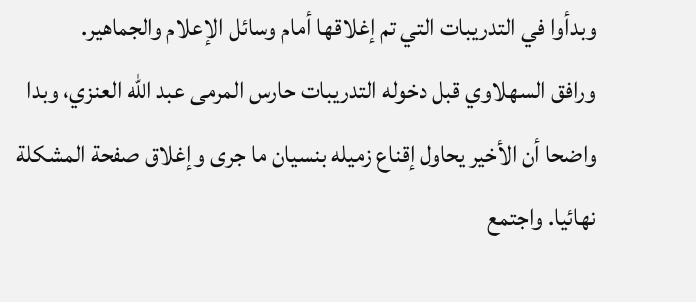وبدأوا في التدريبات التي تم إغلاقها أمام وسائل الإعلام والجماهير.
ورافق السهلاوي قبل دخوله التدريبات حارس المرمى عبد الله العنزي، وبدا واضحا أن الأخير يحاول إقناع زميله بنسيان ما جرى وإغلاق صفحة المشكلة نهائيا. واجتمع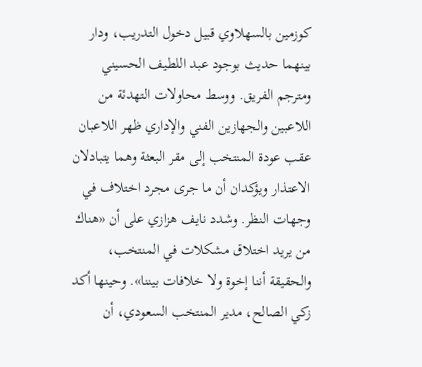كوزمين بالسهلاوي قبيل دخول التدريب، ودار بينهما حديث بوجود عبد اللطيف الحسيني ومترجم الفريق. ووسط محاولات التهدئة من اللاعبين والجهازين الفني والإداري ظهر اللاعبان عقب عودة المنتخب إلى مقر البعثة وهما يتبادلان الاعتذار ويؤكدان أن ما جرى مجرد اختلاف في وجهات النظر. وشدد نايف هزازي على أن «هناك من يريد اختلاق مشكلات في المنتخب، والحقيقة أننا إخوة ولا خلافات بيننا». وحينها أكد زكي الصالح، مدير المنتخب السعودي، أن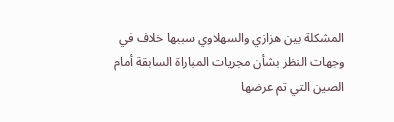المشكلة بين هزازي والسهلاوي سببها خلاف في وجهات النظر بشأن مجريات المباراة السابقة أمام الصين التي تم عرضها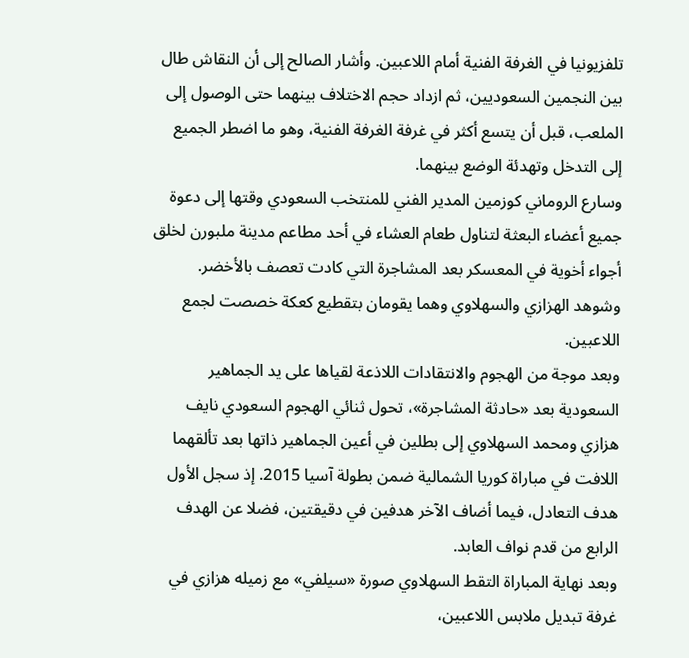تلفزيونيا في الغرفة الفنية أمام اللاعبين. وأشار الصالح إلى أن النقاش طال بين النجمين السعوديين، ثم ازداد حجم الاختلاف بينهما حتى الوصول إلى الملعب، قبل أن يتسع أكثر في غرفة الغرفة الفنية، وهو ما اضطر الجميع إلى التدخل وتهدئة الوضع بينهما.
وسارع الروماني كوزمين المدير الفني للمنتخب السعودي وقتها إلى دعوة جميع أعضاء البعثة لتناول طعام العشاء في أحد مطاعم مدينة ملبورن لخلق أجواء أخوية في المعسكر بعد المشاجرة التي كادت تعصف بالأخضر. وشوهد الهزازي والسهلاوي وهما يقومان بتقطيع كعكة خصصت لجمع اللاعبين.
وبعد موجة من الهجوم والانتقادات اللاذعة لقياها على يد الجماهير السعودية بعد «حادثة المشاجرة»، تحول ثنائي الهجوم السعودي نايف هزازي ومحمد السهلاوي إلى بطلين في أعين الجماهير ذاتها بعد تألقهما اللافت في مباراة كوريا الشمالية ضمن بطولة آسيا 2015. إذ سجل الأول هدف التعادل، فيما أضاف الآخر هدفين في دقيقتين، فضلا عن الهدف الرابع من قدم نواف العابد.
وبعد نهاية المباراة التقط السهلاوي صورة «سيلفي» مع زميله هزازي في غرفة تبديل ملابس اللاعبين،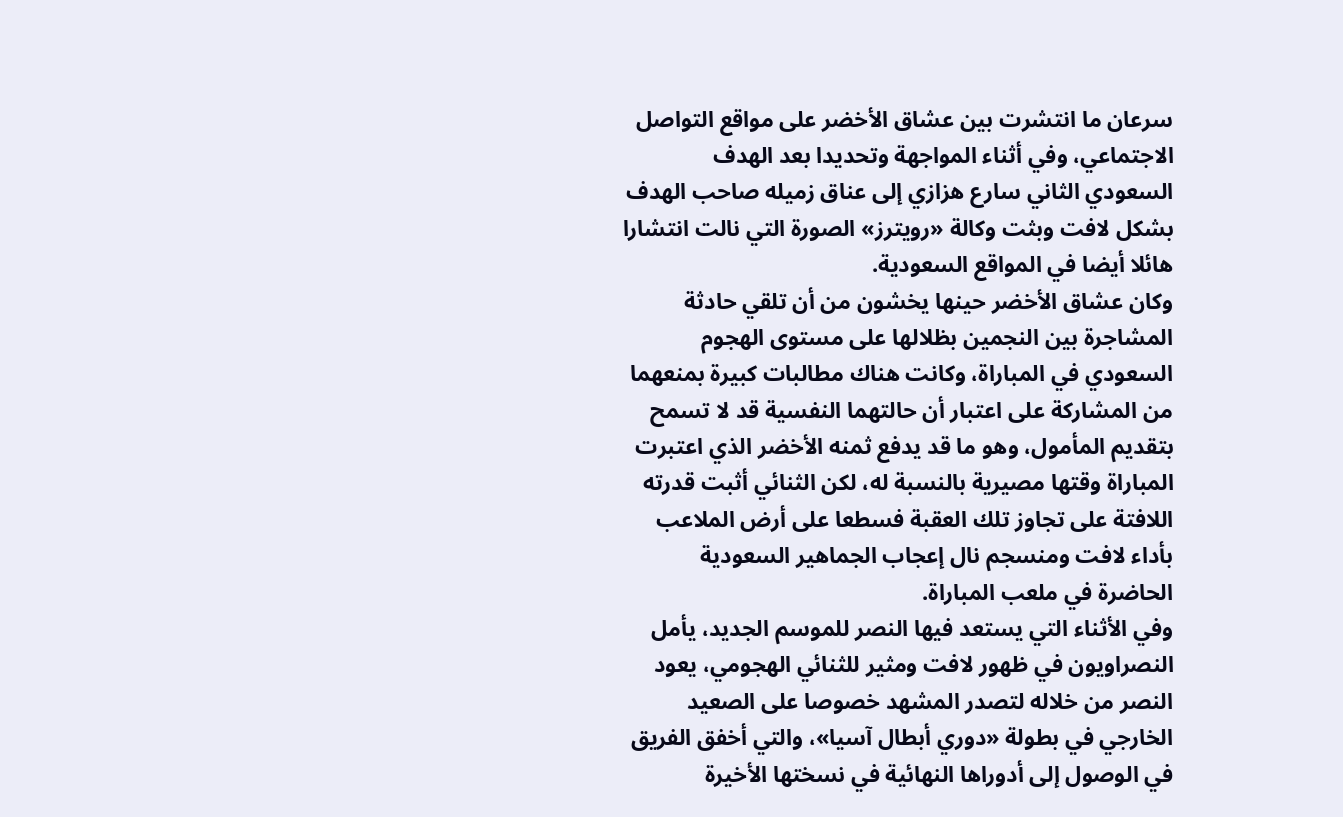سرعان ما انتشرت بين عشاق الأخضر على مواقع التواصل الاجتماعي، وفي أثناء المواجهة وتحديدا بعد الهدف السعودي الثاني سارع هزازي إلى عناق زميله صاحب الهدف بشكل لافت وبثت وكالة «رويترز» الصورة التي نالت انتشارا هائلا أيضا في المواقع السعودية.
وكان عشاق الأخضر حينها يخشون من أن تلقي حادثة المشاجرة بين النجمين بظلالها على مستوى الهجوم السعودي في المباراة، وكانت هناك مطالبات كبيرة بمنعهما من المشاركة على اعتبار أن حالتهما النفسية قد لا تسمح بتقديم المأمول، وهو ما قد يدفع ثمنه الأخضر الذي اعتبرت المباراة وقتها مصيرية بالنسبة له، لكن الثنائي أثبت قدرته اللافتة على تجاوز تلك العقبة فسطعا على أرض الملاعب بأداء لافت ومنسجم نال إعجاب الجماهير السعودية الحاضرة في ملعب المباراة.
وفي الأثناء التي يستعد فيها النصر للموسم الجديد، يأمل النصراويون في ظهور لافت ومثير للثنائي الهجومي، يعود النصر من خلاله لتصدر المشهد خصوصا على الصعيد الخارجي في بطولة «دوري أبطال آسيا»، والتي أخفق الفريق في الوصول إلى أدوراها النهائية في نسختها الأخيرة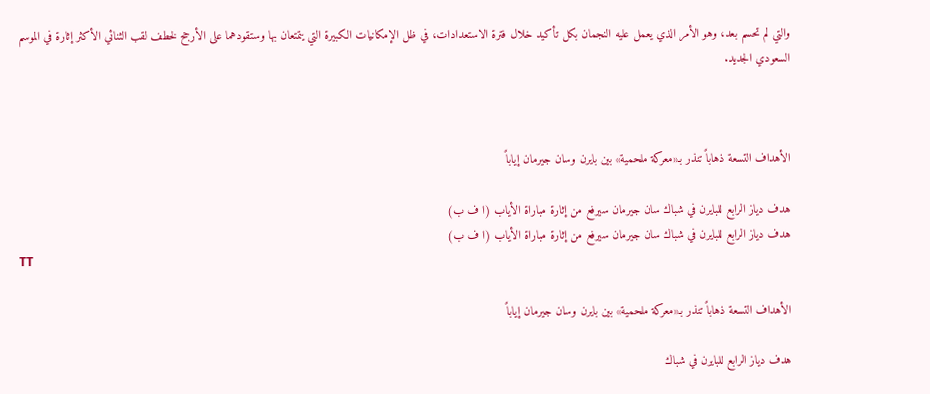والتي لم تحسم بعد، وهو الأمر الذي يعمل عليه النجمان بكل تأكيد خلال فترة الاستعدادات، في ظل الإمكانيات الكبيرة التي يتمتعان بها وستقودهما على الأرجح لخطف لقب الثنائي الأكثر إثارة في الموسم السعودي الجديد.



الأهداف التسعة ذهاباً تنذر بـ«معركة ملحمية» بين بايرن وسان جيرمان إياباً

هدف دياز الرابع للبايرن في شباك سان جيرمان سيرفع من إثارة مباراة الأياب (ا ف ب)
هدف دياز الرابع للبايرن في شباك سان جيرمان سيرفع من إثارة مباراة الأياب (ا ف ب)
TT

الأهداف التسعة ذهاباً تنذر بـ«معركة ملحمية» بين بايرن وسان جيرمان إياباً

هدف دياز الرابع للبايرن في شباك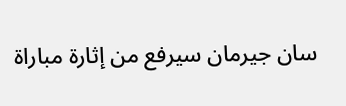سان جيرمان سيرفع من إثارة مباراة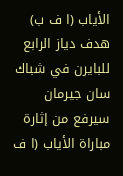الأياب (ا ف ب)
هدف دياز الرابع للبايرن في شباك سان جيرمان سيرفع من إثارة مباراة الأياب (ا ف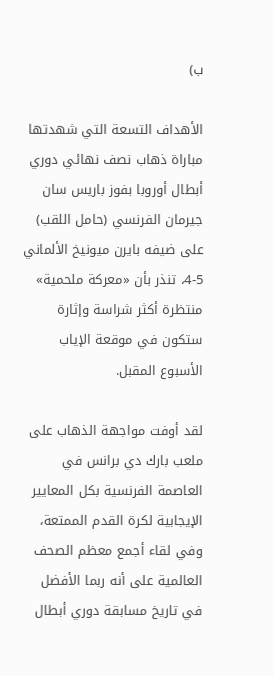ب)

الأهداف التسعة التي شهدتها مباراة ذهاب نصف نهائي دوري أبطال أوروبا بفوز باريس سان جيرمان الفرنسي (حامل اللقب) على ضيفه بايرن ميونيخ الألماني 5-4، تنذر بأن «معركة ملحمية» منتظرة أكثر شراسة وإثارة ستكون في موقعة الإياب الأسبوع المقبل.

لقد أوفت مواجهة الذهاب على ملعب بارك دي برانس في العاصمة الفرنسية بكل المعايير الإيجابية لكرة القدم الممتعة، وفي لقاء أجمع معظم الصحف العالمية على أنه ربما الأفضل في تاريخ مسابقة دوري أبطال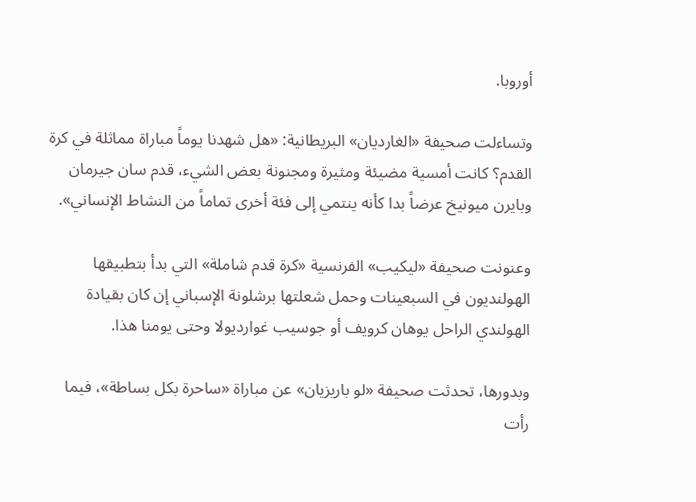أوروبا.

وتساءلت صحيفة «الغارديان» البريطانية: «هل شهدنا يوماً مباراة مماثلة في كرة القدم؟ كانت أمسية مضيئة ومثيرة ومجنونة بعض الشيء، قدم سان جيرمان وبايرن ميونيخ عرضاً بدا كأنه ينتمي إلى فئة أخرى تماماً من النشاط الإنساني».

وعنونت صحيفة «ليكيب» الفرنسية «كرة قدم شاملة» التي بدأ بتطبيقها الهولنديون في السبعينات وحمل شعلتها برشلونة الإسباني إن كان بقيادة الهولندي الراحل يوهان كرويف أو جوسيب غوارديولا وحتى يومنا هذا.

وبدورها، تحدثت صحيفة «لو باريزيان» عن مباراة «ساحرة بكل بساطة»، فيما رأت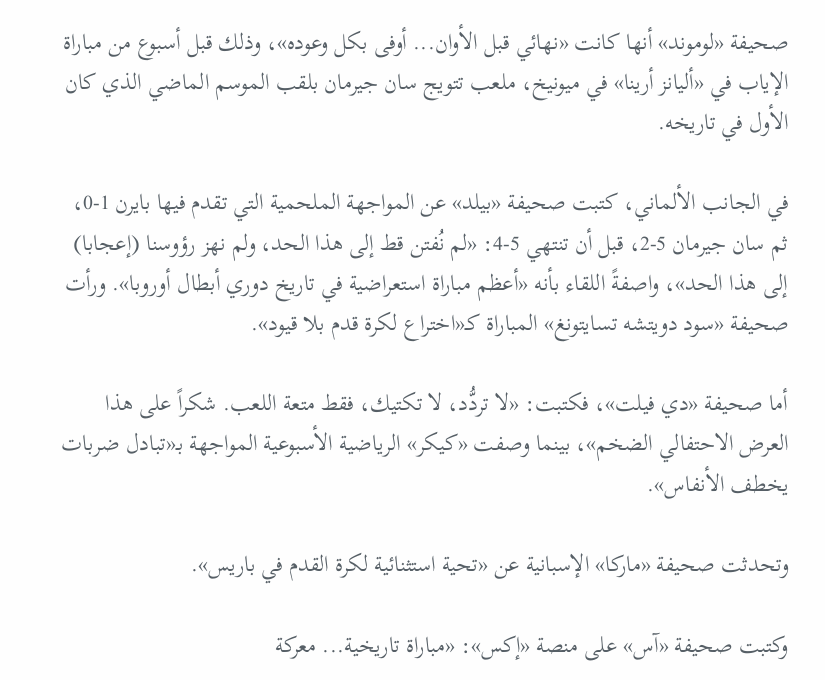صحيفة «لوموند» أنها كانت «نهائي قبل الأوان... أوفى بكل وعوده»، وذلك قبل أسبوع من مباراة الإياب في «أليانز أرينا» في ميونيخ، ملعب تتويج سان جيرمان بلقب الموسم الماضي الذي كان الأول في تاريخه.

في الجانب الألماني، كتبت صحيفة «بيلد» عن المواجهة الملحمية التي تقدم فيها بايرن 1-0، ثم سان جيرمان 5-2، قبل أن تنتهي 5-4: «لم نُفتن قط إلى هذا الحد، ولم نهز رؤوسنا (إعجابا) إلى هذا الحد»، واصفةً اللقاء بأنه «أعظم مباراة استعراضية في تاريخ دوري أبطال أوروبا». ورأت صحيفة «سود دويتشه تسايتونغ» المباراة كـ«اختراع لكرة قدم بلا قيود».

أما صحيفة «دي فيلت»، فكتبت: «لا تردُّد، لا تكتيك، فقط متعة اللعب. شكراً على هذا العرض الاحتفالي الضخم»، بينما وصفت «كيكر» الرياضية الأسبوعية المواجهة بـ«تبادل ضربات يخطف الأنفاس».

وتحدثت صحيفة «ماركا» الإسبانية عن «تحية استثنائية لكرة القدم في باريس».

وكتبت صحيفة «آس» على منصة «إكس»: «مباراة تاريخية... معركة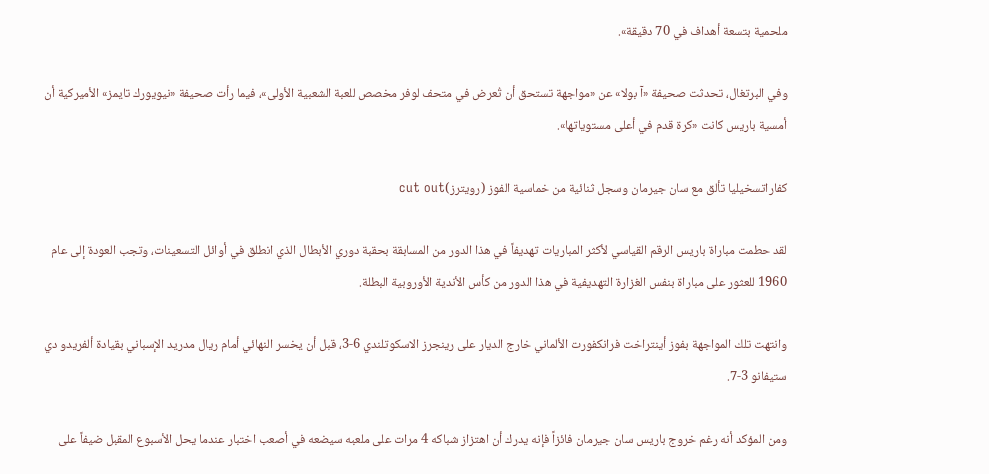ملحمية بتسعة أهداف في 70 دقيقة».

وفي البرتغال، تحدثت صحيفة «آ بولا» عن «مواجهة تستحق أن تُعرض في متحف لوفر مخصص للعبة الشعبية الأولى»، فيما رأت صحيفة «نيويورك تايمز» الأميركية أن أمسية باريس كانت «كرة قدم في أعلى مستوياتها».

كفاراتسخيليا تألق مع سان جيرمان وسجل ثنائية من خماسية الفوز (رويترز)cut out

لقد حطمت مباراة باريس الرقم القياسي لأكثر المباريات تهديفاً في هذا الدور من المسابقة بحقبة دوري الأبطال الذي انطلق في أوائل التسعينات، وتجب العودة إلى عام 1960 للعثور على مباراة بنفس الغزارة التهديفية في هذا الدور من كأس الأندية الأوروبية البطلة.

وانتهت تلك المواجهة بفوز أينتراخت فرانكفورت الألماني خارج الديار على رينجرز الاسكوتلندي 6-3، قبل أن يخسر النهائي أمام ريال مدريد الإسباني بقيادة ألفريدو دي ستيفانو 3-7.

ومن المؤكد أنه رغم خروج باريس سان جيرمان فائزاً فإنه يدرك أن اهتزاز شباكه 4 مرات على ملعبه سيضعه في أصعب اختبار عندما يحل الأسبوع المقبل ضيفاً على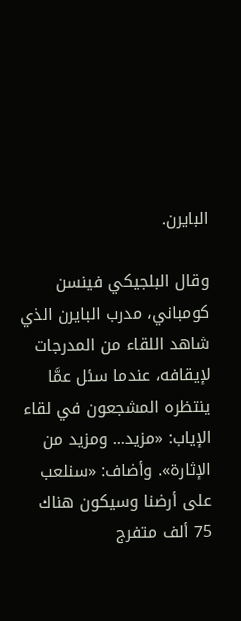البايرن.

وقال البلجيكي فينسن كومباني، مدرب البايرن الذي شاهد اللقاء من المدرجات لإيقافه، عندما سئل عمَّا ينتظره المشجعون في لقاء الإياب: «مزيد... ومزيد من الإثارة». وأضاف: «سنلعب على أرضنا وسيكون هناك 75 ألف متفرج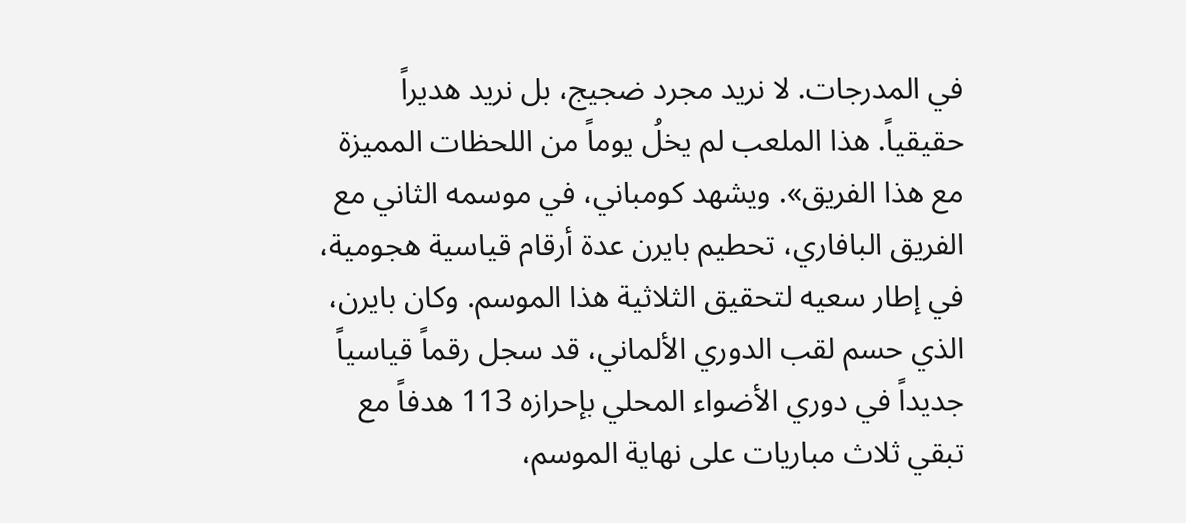في المدرجات. لا نريد مجرد ضجيج، بل نريد هديراً حقيقياً. هذا الملعب لم يخلُ يوماً من اللحظات المميزة مع هذا الفريق». ويشهد كومباني، في موسمه الثاني مع الفريق البافاري، تحطيم بايرن عدة أرقام قياسية هجومية، في إطار سعيه لتحقيق الثلاثية هذا الموسم. وكان بايرن، الذي حسم لقب الدوري الألماني، قد سجل رقماً قياسياً جديداً في دوري الأضواء المحلي بإحرازه 113 هدفاً مع تبقي ثلاث مباريات على نهاية الموسم،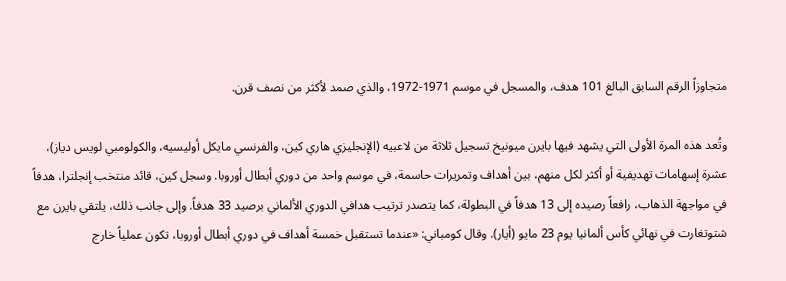متجاوزاً الرقم السابق البالغ 101 هدف، والمسجل في موسم 1971-1972، والذي صمد لأكثر من نصف قرن.

وتُعد هذه المرة الأولى التي يشهد فيها بايرن ميونيخ تسجيل ثلاثة من لاعبيه (الإنجليزي هاري كين، والفرنسي مايكل أوليسيه، والكولومبي لويس دياز)، عشرة إسهامات تهديفية أو أكثر لكل منهم، بين أهداف وتمريرات حاسمة، في موسم واحد من دوري أبطال أوروبا. وسجل كين، قائد منتخب إنجلترا، هدفاً في مواجهة الذهاب، رافعاً رصيده إلى 13 هدفاً في البطولة، كما يتصدر ترتيب هدافي الدوري الألماني برصيد 33 هدفاً. وإلى جانب ذلك، يلتقي بايرن مع شتوتغارت في نهائي كأس ألمانيا يوم 23 مايو (أيار). وقال كومباني: «عندما تستقبل خمسة أهداف في دوري أبطال أوروبا، تكون عملياً خارج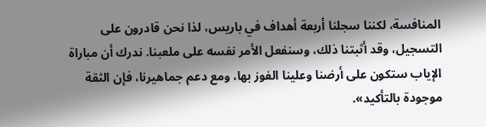المنافسة، لكننا سجلنا أربعة أهداف في باريس، لذا نحن قادرون على التسجيل، وقد أثبتنا ذلك، وسنفعل الأمر نفسه على ملعبنا. ندرك أن مباراة الإياب ستكون على أرضنا وعلينا الفوز بها، ومع دعم جماهيرنا، فإن الثقة موجودة بالتأكيد».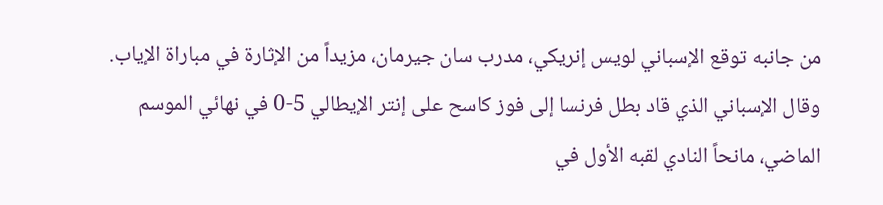من جانبه توقع الإسباني لويس إنريكي، مدرب سان جيرمان، مزيداً من الإثارة في مباراة الإياب. وقال الإسباني الذي قاد بطل فرنسا إلى فوز كاسح على إنتر الإيطالي 5-0 في نهائي الموسم الماضي، مانحاً النادي لقبه الأول في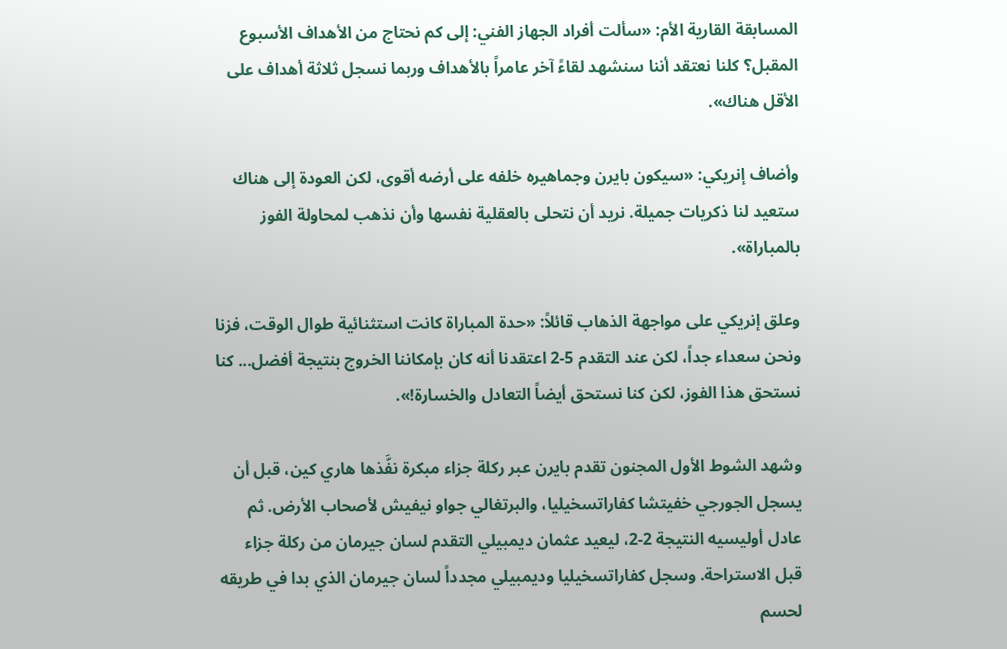المسابقة القارية الأم: «سألت أفراد الجهاز الفني: إلى كم نحتاج من الأهداف الأسبوع المقبل؟ كلنا نعتقد أننا سنشهد لقاءً آخر عامراً بالأهداف وربما نسجل ثلاثة أهداف على الأقل هناك».

وأضاف إنريكي: «سيكون بايرن وجماهيره خلفه على أرضه أقوى، لكن العودة إلى هناك ستعيد لنا ذكريات جميلة. نريد أن نتحلى بالعقلية نفسها وأن نذهب لمحاولة الفوز بالمباراة».

وعلق إنريكي على مواجهة الذهاب قائلاً: «حدة المباراة كانت استثنائية طوال الوقت، فزنا ونحن سعداء جداً، لكن عند التقدم 5-2 اعتقدنا أنه كان بإمكاننا الخروج بنتيجة أفضل... كنا نستحق هذا الفوز، لكن كنا نستحق أيضاً التعادل والخسارة!».

وشهد الشوط الأول المجنون تقدم بايرن عبر ركلة جزاء مبكرة نفَّذها هاري كين، قبل أن يسجل الجورجي خفيتشا كفاراتسخيليا، والبرتغالي جواو نيفيش لأصحاب الأرض. ثم عادل أوليسيه النتيجة 2-2، ليعيد عثمان ديمبيلي التقدم لسان جيرمان من ركلة جزاء قبل الاستراحة. وسجل كفاراتسخيليا وديمبيلي مجدداً لسان جيرمان الذي بدا في طريقه لحسم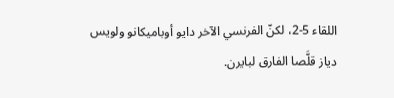اللقاء 5-2، لكنّ الفرنسي الآخر دايو أوباميكانو ولويس دياز قلَّصا الفارق لبايرن.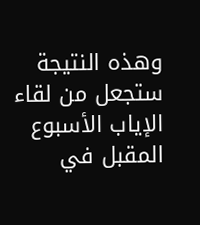وهذه النتيجة ستجعل من لقاء الإياب الأسبوع المقبل في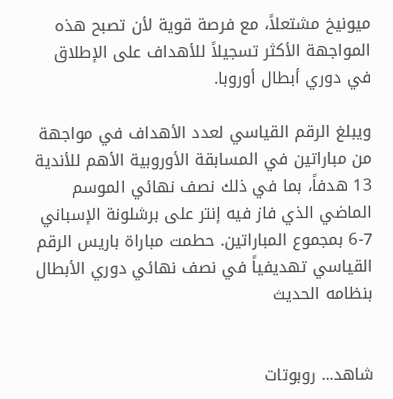ميونيخ مشتعلاً، مع فرصة قوية لأن تصبح هذه المواجهة الأكثر تسجيلاً للأهداف على الإطلاق في دوري أبطال أوروبا.

ويبلغ الرقم القياسي لعدد الأهداف في مواجهة من مباراتين في المسابقة الأوروبية الأهم للأندية 13 هدفاً، بما في ذلك نصف نهائي الموسم الماضي الذي فاز فيه إنتر على برشلونة الإسباني 7-6 بمجموع المباراتين. حطمت مباراة باريس الرقم القياسي تهديفياً في نصف نهائي دوري الأبطال بنظامه الحديث


شاهد... روبوتات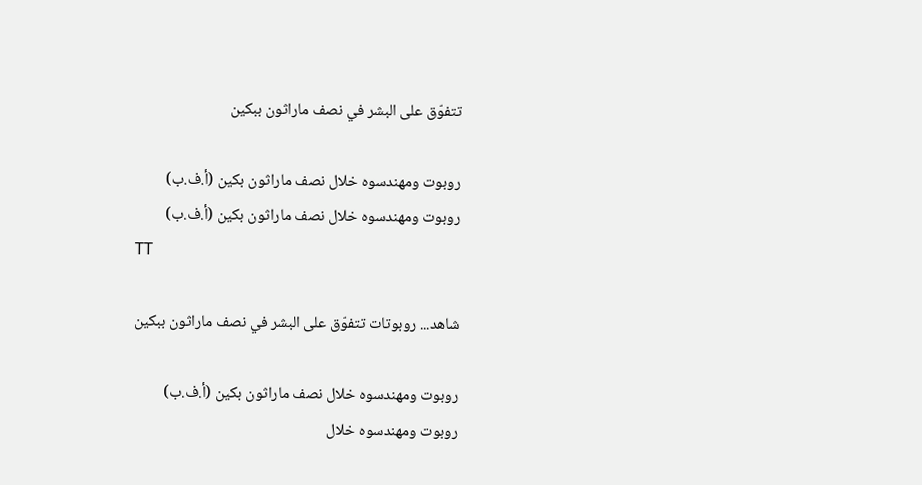تتفوّق على البشر في نصف ماراثون ببكين

روبوت ومهندسوه خلال نصف ماراثون بكين (أ.ف.ب)
روبوت ومهندسوه خلال نصف ماراثون بكين (أ.ف.ب)
TT

شاهد... روبوتات تتفوّق على البشر في نصف ماراثون ببكين

روبوت ومهندسوه خلال نصف ماراثون بكين (أ.ف.ب)
روبوت ومهندسوه خلال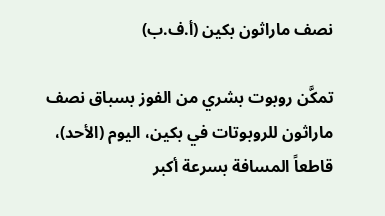نصف ماراثون بكين (أ.ف.ب)

تمكَّن روبوت بشري من الفوز بسباق نصف ماراثون للروبوتات في بكين، اليوم (الأحد)، قاطعاً المسافة بسرعة أكبر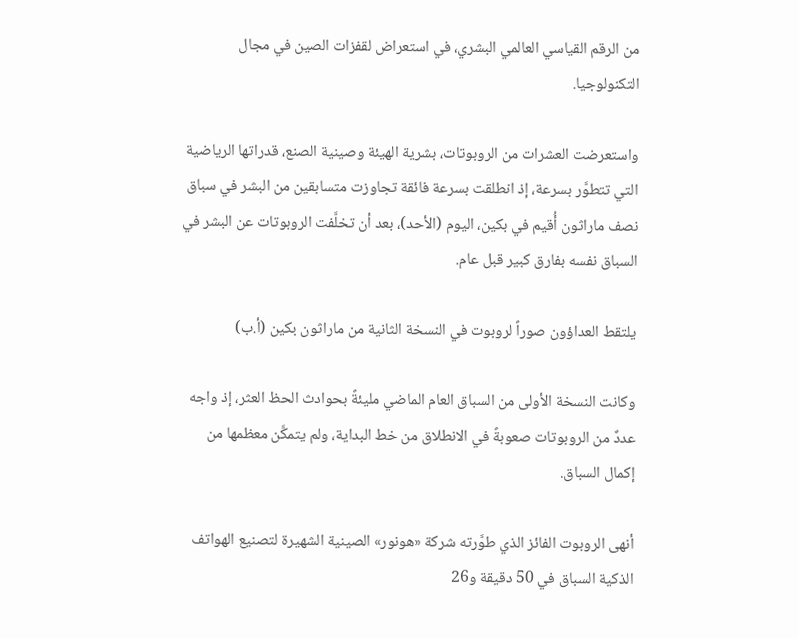من الرقم القياسي العالمي البشري، في استعراض لقفزات الصين في مجال التكنولوجيا.

واستعرضت العشرات ‌من الروبوتات، بشرية الهيئة وصينية الصنع، قدراتها الرياضية التي تتطوَّر بسرعة، إذ انطلقت بسرعة فائقة تجاوزت متسابقين من البشر في سباق نصف ماراثون أُقيم في بكين، اليوم (الأحد)، بعد أن تخلَّفت الروبوتات عن البشر في السباق نفسه بفارق كبير قبل عام.

يلتقط العداؤون صوراً لروبوت في النسخة الثانية من ماراثون بكين (أ.ب)

وكانت النسخة الأولى من السباق العام الماضي مليئةً بحوادث الحظ العثر، إذ واجه عددٌ من الروبوتات صعوبةً في الانطلاق من خط البداية، ولم يتمكَّن معظمها ‌من إكمال ‌السباق.

أنهى الروبوت الفائز الذي طوَّرته شركة «هونور» الصينية الشهيرة لتصنيع الهواتف الذكية السباق في 50 دقيقة و26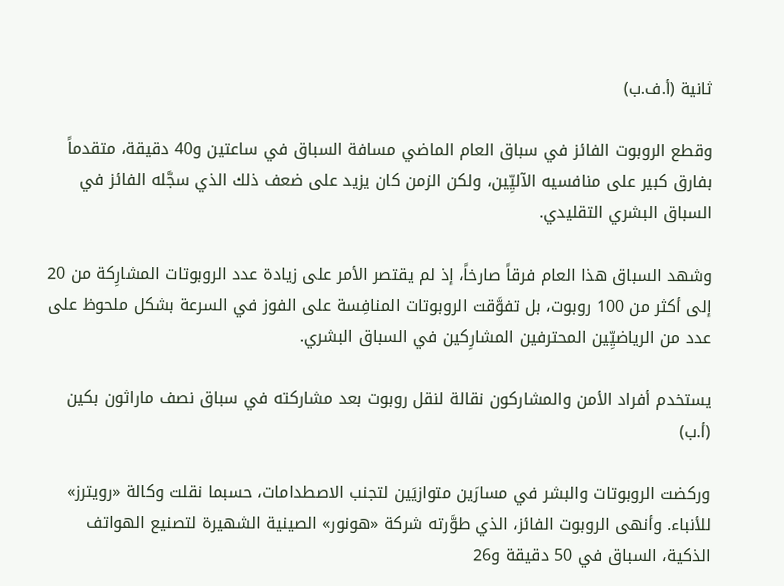ثانية (أ.ف.ب)

وقطع الروبوت الفائز في سباق ‌العام الماضي مسافة السباق في ساعتين و40 دقيقة، متقدماً بفارق كبير على منافسيه الآليِّين، ولكن الزمن كان يزيد على ضعف ذلك الذي سجَّله الفائز في السباق البشري التقليدي.

وشهد السباق هذا العام فرقاً صارخاً، إذ لم يقتصر الأمر على زيادة عدد الروبوتات المشارِكة من 20 إلى أكثر من 100 روبوت، بل تفوَّقت الروبوتات ‌المنافِسة على الفوز ‌في السرعة بشكل ملحوظ على عدد من الرياضيِّين المحترفين المشارِكين ‌في السباق البشري.

يستخدم أفراد الأمن والمشاركون نقالة لنقل روبوت بعد مشاركته في سباق نصف ماراثون بكين (أ.ب)

وركضت الروبوتات والبشر في مسارَين ‌متوازيَين لتجنب الاصطدامات، حسبما نقلت وكالة «رويترز» للأنباء. وأنهى الروبوت الفائز، الذي طوَّرته شركة «هونور» الصينية الشهيرة لتصنيع الهواتف الذكية، السباق في 50 دقيقة و26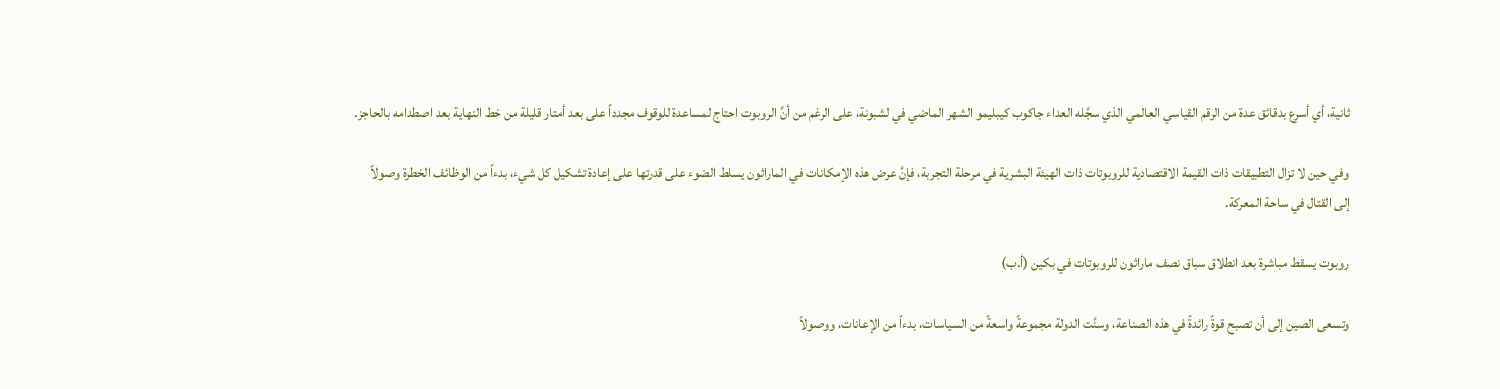ثانية، أي أسرع بدقائق عدة من الرقم ‌القياسي العالمي الذي سجَّله العداء جاكوب كيبليمو الشهر الماضي في لشبونة، على الرغم من أنَّ الروبوت احتاج لمساعدة للوقوف مجدداً على بعد أمتار قليلة من خط النهاية بعد اصطدامه بالحاجز.

وفي حين لا تزال التطبيقات ذات القيمة الاقتصادية للروبوتات ذات الهيئة البشرية في مرحلة التجربة، فإنَّ عرض هذه الإمكانات في الماراثون يسلط الضوء على قدرتها على إعادة تشكيل كل شيء، بدءاً من الوظائف الخطرة وصولاً إلى القتال في ساحة المعركة.

روبوت يسقط مباشرة بعد انطلاق سباق نصف ماراثون للروبوتات في بكين (أ.ب)

وتسعى الصين إلى أن تصبح قوةً رائدةً في هذه الصناعة، وسنَّت الدولة مجموعةً واسعةً من السياسات، بدءاً من الإعانات، ووصولاً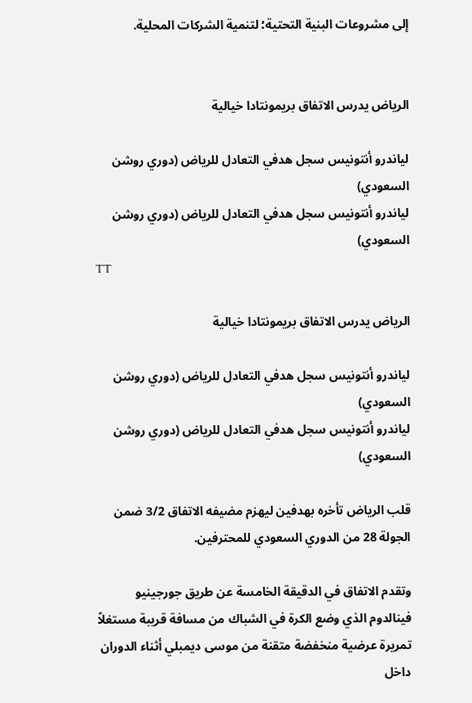إلى مشروعات البنية التحتية؛ لتنمية الشركات المحلية.


الرياض يدرس الاتفاق بريمونتادا خيالية

لياندرو أنتونيس سجل هدفي التعادل للرياض (دوري روشن السعودي)
لياندرو أنتونيس سجل هدفي التعادل للرياض (دوري روشن السعودي)
TT

الرياض يدرس الاتفاق بريمونتادا خيالية

لياندرو أنتونيس سجل هدفي التعادل للرياض (دوري روشن السعودي)
لياندرو أنتونيس سجل هدفي التعادل للرياض (دوري روشن السعودي)

قلب الرياض تأخره بهدفين ليهزم مضيفه الاتفاق 3/2 ضمن الجولة 28 من الدوري السعودي للمحترفين.

وتقدم الاتفاق في الدقيقة الخامسة عن طريق جورجينيو فينالدوم الذي وضع الكرة في الشباك من مسافة قريبة مستغلاً تمريرة عرضية منخفضة متقنة من موسى ديمبلي أثناء الدوران داخل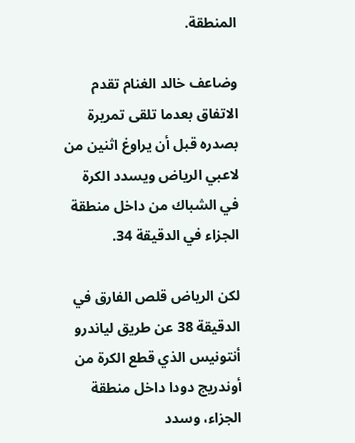المنطقة.

وضاعف خالد الغنام تقدم الاتفاق بعدما تلقى تمريرة بصدره قبل أن يراوغ اثنين من لاعبي الرياض ويسدد الكرة في الشباك من داخل منطقة الجزاء في الدقيقة 34.

لكن الرياض قلص الفارق في الدقيقة 38 عن طريق لياندرو أنتونيس الذي قطع الكرة من أوندريج دودا داخل منطقة الجزاء، وسدد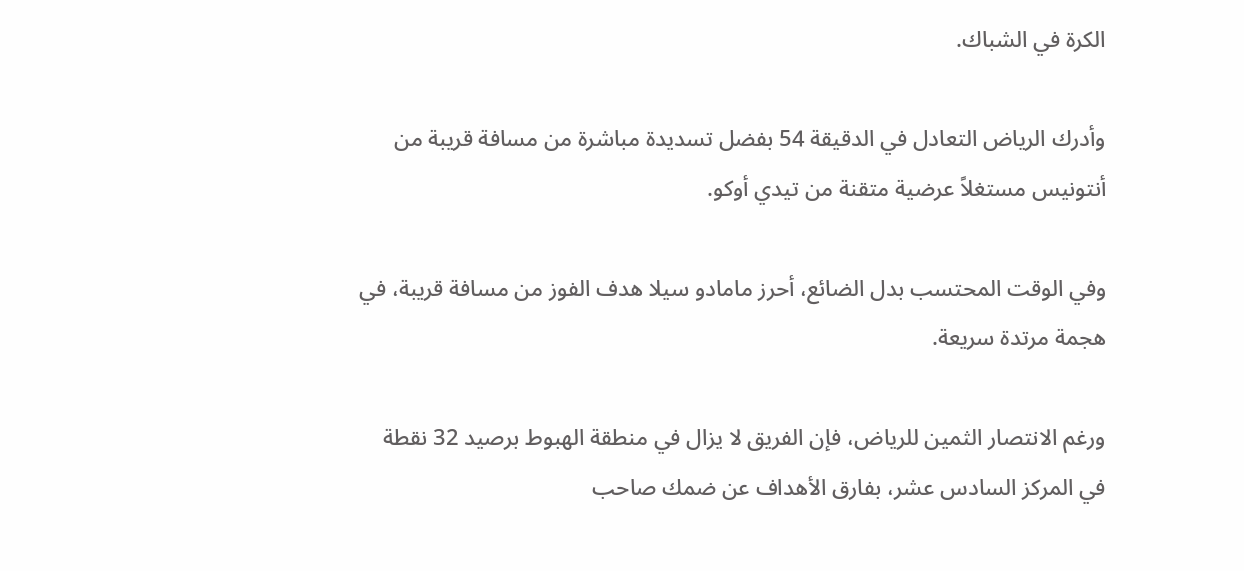الكرة في الشباك.

وأدرك الرياض التعادل في الدقيقة 54 بفضل تسديدة مباشرة من مسافة قريبة من أنتونيس مستغلاً عرضية متقنة من تيدي أوكو.

وفي الوقت المحتسب بدل الضائع، أحرز مامادو سيلا هدف الفوز من مسافة قريبة، في هجمة مرتدة سريعة.

ورغم الانتصار الثمين للرياض، فإن الفريق لا يزال في منطقة الهبوط برصيد 32 نقطة في المركز السادس عشر، بفارق الأهداف عن ضمك صاحب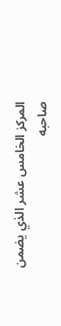المركز الخامس عشر الذي يضمن صاحبه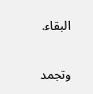البقاء.

وتجمد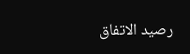رصيد الاتفاق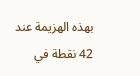بهذه الهزيمة عند 42 نقطة في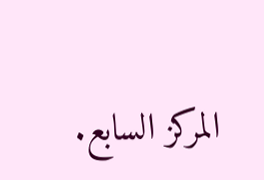المركز السابع.